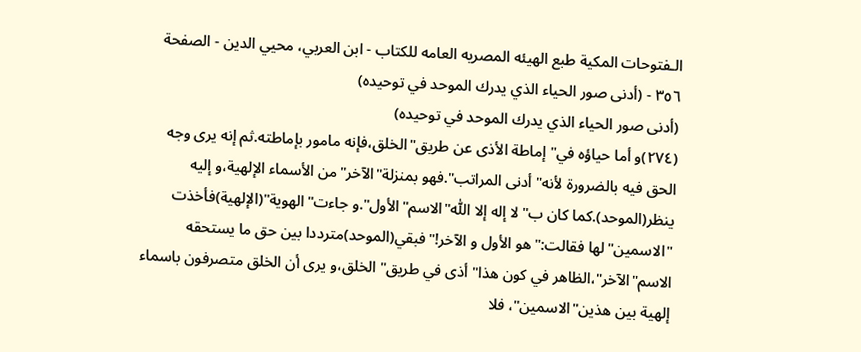الـفتوحات المکية طبع الهيئه المصريه العامه للکتاب - ابن العربي، محيي الدين - الصفحة ٣٥٦ - (أدنى صور الحياء الذي يدرك الموحد في توحيده)
(أدنى صور الحياء الذي يدرك الموحد في توحيده)
(٢٧٤)و أما حياؤه في"إماطة الأذى عن طريق"الخلق،فإنه مامور بإماطته.ثم إنه يرى وجه الحق فيه بالضرورة لأنه"أدنى المراتب".فهو بمنزلة"الآخر"من الأسماء الإلهية،و إليه ينظر(الموحد).كما كان ب"لا إله إلا اللّٰه"الاسم"الأول".و جاءت"الهوية"(الإلهية)فأخذت "الاسمين"لها فقالت:"هو الأول و الآخر!"فبقي(الموحد)مترددا بين حق ما يستحقه الاسم"الآخر"،الظاهر في كون هذا"أذى في طريق" الخلق،و يرى أن الخلق متصرفون باسماء إلهية بين هذين"الاسمين"، فلا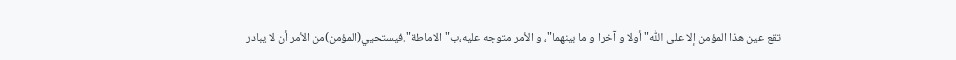تقع عين هذا المؤمن إلا على اللّٰه"أولا و آخرا و ما بينهما"، و الأمر متوجه عليه،ب"الاماطة".فيستحيي(المؤمن)من الأمر أن لا يبادر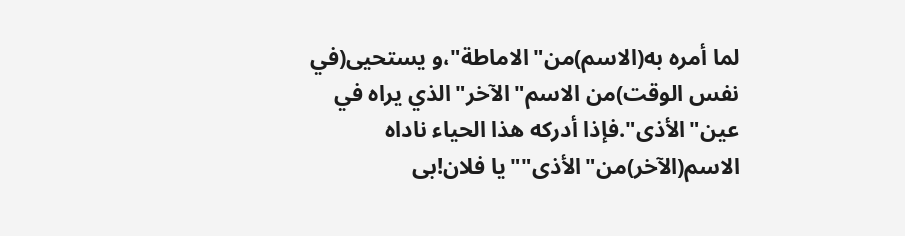لما أمره به(الاسم)من"الاماطة"،و يستحيى(في نفس الوقت)من الاسم"الآخر"الذي يراه في عين"الأذى".فإذا أدركه هذا الحياء ناداه الاسم(الآخر)من"الأذى""يا فلان!بى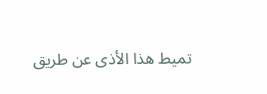تميط هذا الأذى عن طريق